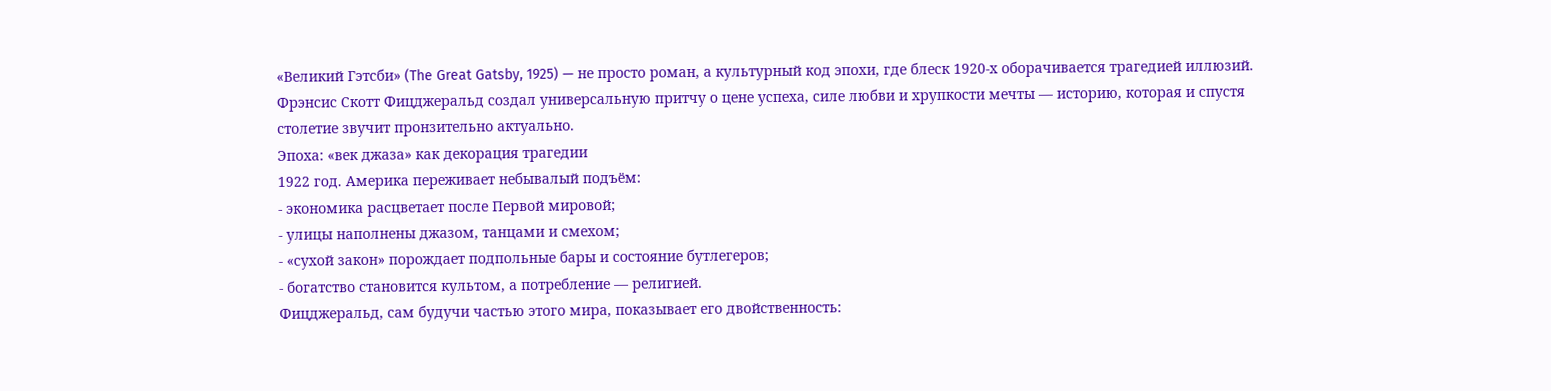«Великий Гэтсби» (The Great Gatsby, 1925) — не просто роман, а культурный код эпохи, где блеск 1920‑х оборачивается трагедией иллюзий. Фрэнсис Скотт Фицджеральд создал универсальную притчу о цене успеха, силе любви и хрупкости мечты — историю, которая и спустя столетие звучит пронзительно актуально.
Эпоха: «век джаза» как декорация трагедии
1922 год. Америка переживает небывалый подъём:
- экономика расцветает после Первой мировой;
- улицы наполнены джазом, танцами и смехом;
- «сухой закон» порождает подпольные бары и состояние бутлегеров;
- богатство становится культом, а потребление — религией.
Фицджеральд, сам будучи частью этого мира, показывает его двойственность: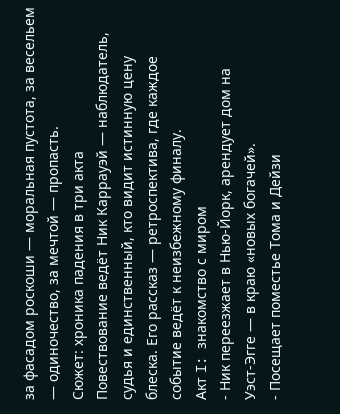за фасадом роскоши — моральная пустота, за весельем — одиночество, за мечтой — пропасть.
Сюжет: хроника падения в три акта
Повествование ведёт Ник Каррауэй — наблюдатель, судья и единственный, кто видит истинную цену блеска. Его рассказ — ретроспектива, где каждое событие ведёт к неизбежному финалу.
Акт I: знакомство с миром
- Ник переезжает в Нью‑Йорк, арендует дом на Уэст‑Эгге — в краю «новых богачей».
- Посещает поместье Тома и Дейзи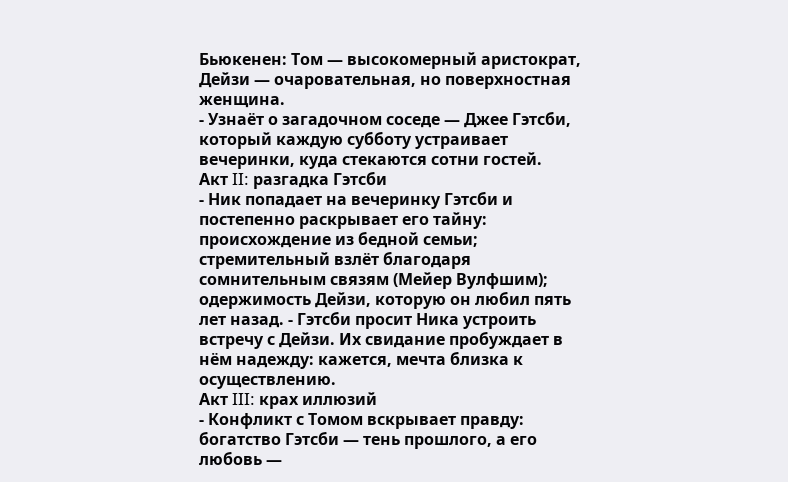Бьюкенен: Том — высокомерный аристократ, Дейзи — очаровательная, но поверхностная женщина.
- Узнаёт о загадочном соседе — Джее Гэтсби, который каждую субботу устраивает вечеринки, куда стекаются сотни гостей.
Акт II: разгадка Гэтсби
- Ник попадает на вечеринку Гэтсби и постепенно раскрывает его тайну:
происхождение из бедной семьи;
стремительный взлёт благодаря сомнительным связям (Мейер Вулфшим);
одержимость Дейзи, которую он любил пять лет назад. - Гэтсби просит Ника устроить встречу с Дейзи. Их свидание пробуждает в нём надежду: кажется, мечта близка к осуществлению.
Акт III: крах иллюзий
- Конфликт с Томом вскрывает правду: богатство Гэтсби — тень прошлого, а его любовь —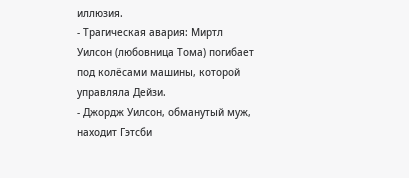иллюзия.
- Трагическая авария: Миртл Уилсон (любовница Тома) погибает под колёсами машины, которой управляла Дейзи.
- Джордж Уилсон, обманутый муж, находит Гэтсби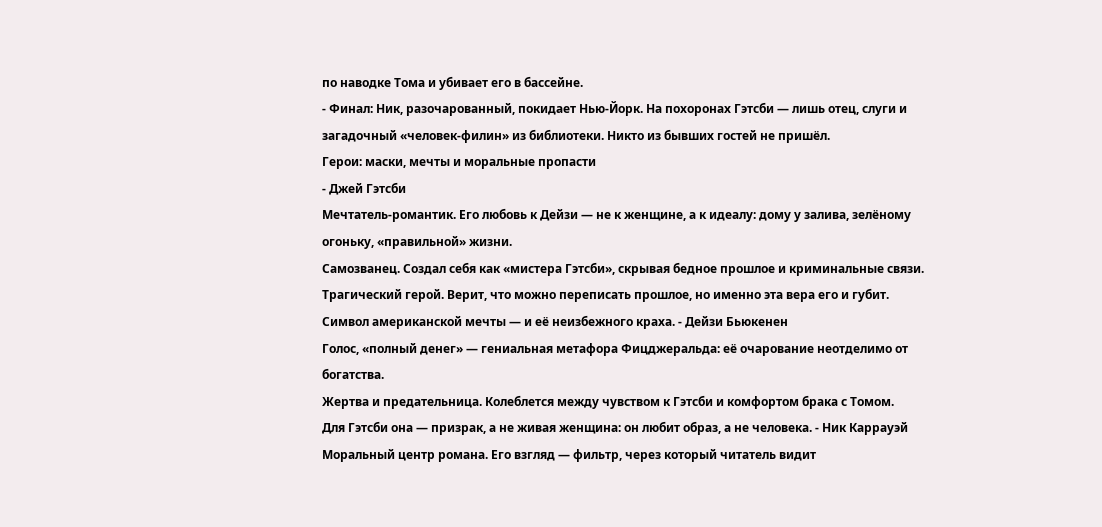по наводке Тома и убивает его в бассейне.
- Финал: Ник, разочарованный, покидает Нью‑Йорк. На похоронах Гэтсби — лишь отец, слуги и загадочный «человек‑филин» из библиотеки. Никто из бывших гостей не пришёл.
Герои: маски, мечты и моральные пропасти
- Джей Гэтсби
Мечтатель‑романтик. Его любовь к Дейзи — не к женщине, а к идеалу: дому у залива, зелёному огоньку, «правильной» жизни.
Самозванец. Создал себя как «мистера Гэтсби», скрывая бедное прошлое и криминальные связи.
Трагический герой. Верит, что можно переписать прошлое, но именно эта вера его и губит.
Символ американской мечты — и её неизбежного краха. - Дейзи Бьюкенен
Голос, «полный денег» — гениальная метафора Фицджеральда: её очарование неотделимо от богатства.
Жертва и предательница. Колеблется между чувством к Гэтсби и комфортом брака с Томом.
Для Гэтсби она — призрак, а не живая женщина: он любит образ, а не человека. - Ник Каррауэй
Моральный центр романа. Его взгляд — фильтр, через который читатель видит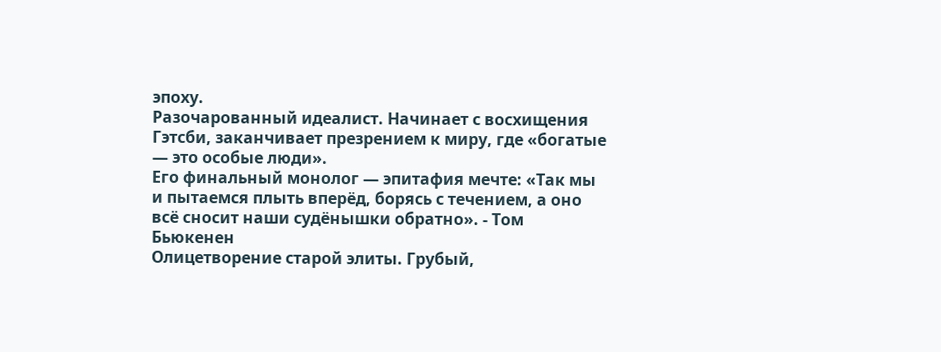эпоху.
Разочарованный идеалист. Начинает с восхищения Гэтсби, заканчивает презрением к миру, где «богатые — это особые люди».
Его финальный монолог — эпитафия мечте: «Так мы и пытаемся плыть вперёд, борясь с течением, а оно всё сносит наши судёнышки обратно». - Том Бьюкенен
Олицетворение старой элиты. Грубый,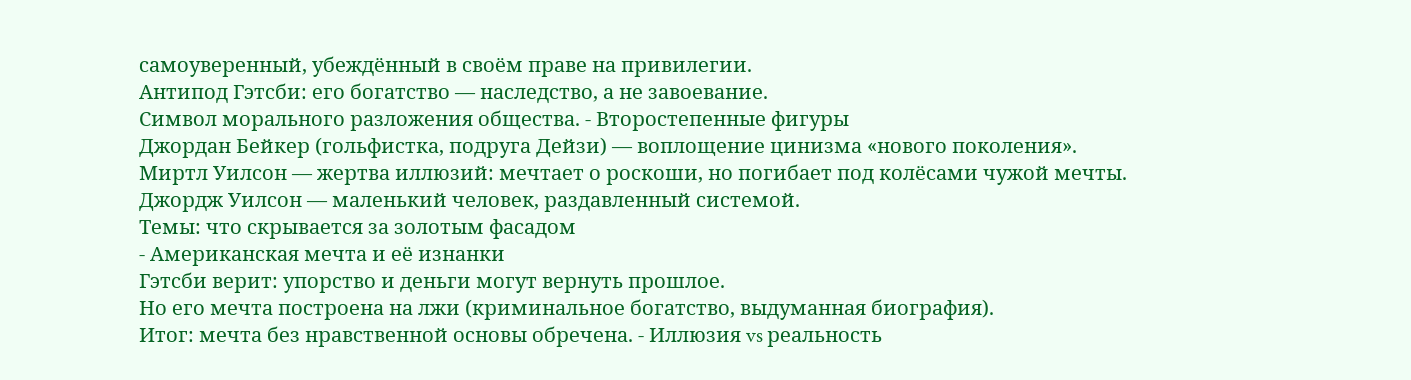самоуверенный, убеждённый в своём праве на привилегии.
Антипод Гэтсби: его богатство — наследство, а не завоевание.
Символ морального разложения общества. - Второстепенные фигуры
Джордан Бейкер (гольфистка, подруга Дейзи) — воплощение цинизма «нового поколения».
Миртл Уилсон — жертва иллюзий: мечтает о роскоши, но погибает под колёсами чужой мечты.
Джордж Уилсон — маленький человек, раздавленный системой.
Темы: что скрывается за золотым фасадом
- Американская мечта и её изнанки
Гэтсби верит: упорство и деньги могут вернуть прошлое.
Но его мечта построена на лжи (криминальное богатство, выдуманная биография).
Итог: мечта без нравственной основы обречена. - Иллюзия vs реальность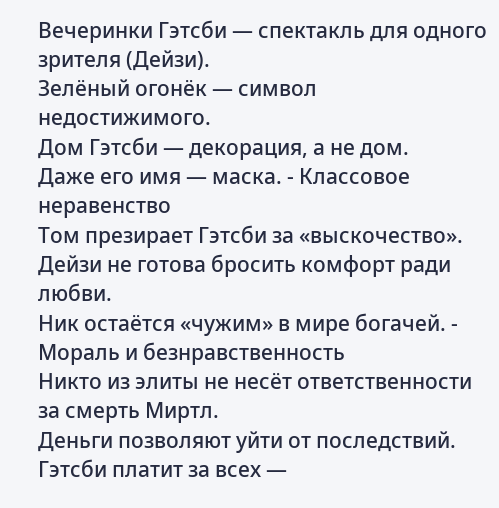Вечеринки Гэтсби — спектакль для одного зрителя (Дейзи).
Зелёный огонёк — символ недостижимого.
Дом Гэтсби — декорация, а не дом.
Даже его имя — маска. - Классовое неравенство
Том презирает Гэтсби за «выскочество».
Дейзи не готова бросить комфорт ради любви.
Ник остаётся «чужим» в мире богачей. - Мораль и безнравственность
Никто из элиты не несёт ответственности за смерть Миртл.
Деньги позволяют уйти от последствий.
Гэтсби платит за всех —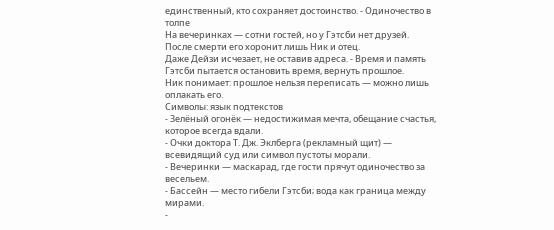единственный, кто сохраняет достоинство. - Одиночество в толпе
На вечеринках — сотни гостей, но у Гэтсби нет друзей.
После смерти его хоронит лишь Ник и отец.
Даже Дейзи исчезает, не оставив адреса. - Время и память
Гэтсби пытается остановить время, вернуть прошлое.
Ник понимает: прошлое нельзя переписать — можно лишь оплакать его.
Символы: язык подтекстов
- Зелёный огонёк — недостижимая мечта, обещание счастья, которое всегда вдали.
- Очки доктора Т. Дж. Эклберга (рекламный щит) — всевидящий суд или символ пустоты морали.
- Вечеринки — маскарад, где гости прячут одиночество за весельем.
- Бассейн — место гибели Гэтсби; вода как граница между мирами.
-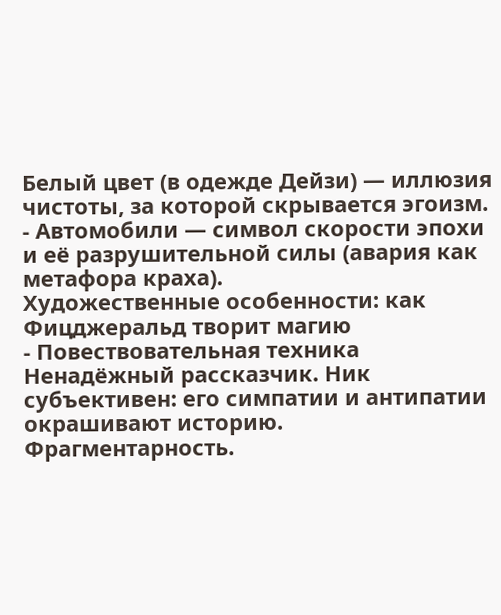Белый цвет (в одежде Дейзи) — иллюзия чистоты, за которой скрывается эгоизм.
- Автомобили — символ скорости эпохи и её разрушительной силы (авария как метафора краха).
Художественные особенности: как Фицджеральд творит магию
- Повествовательная техника
Ненадёжный рассказчик. Ник субъективен: его симпатии и антипатии окрашивают историю.
Фрагментарность.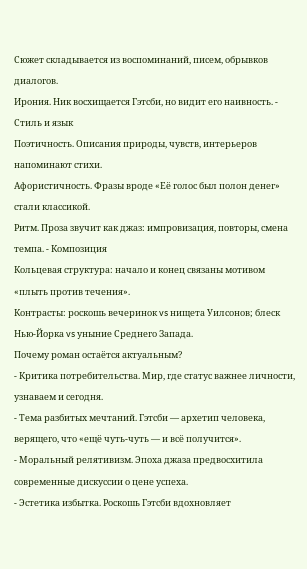Сюжет складывается из воспоминаний, писем, обрывков диалогов.
Ирония. Ник восхищается Гэтсби, но видит его наивность. - Стиль и язык
Поэтичность. Описания природы, чувств, интерьеров напоминают стихи.
Афористичность. Фразы вроде «Её голос был полон денег» стали классикой.
Ритм. Проза звучит как джаз: импровизация, повторы, смена темпа. - Композиция
Кольцевая структура: начало и конец связаны мотивом «плыть против течения».
Контрасты: роскошь вечеринок vs нищета Уилсонов; блеск Нью‑Йорка vs уныние Среднего Запада.
Почему роман остаётся актуальным?
- Критика потребительства. Мир, где статус важнее личности, узнаваем и сегодня.
- Тема разбитых мечтаний. Гэтсби — архетип человека, верящего, что «ещё чуть‑чуть — и всё получится».
- Моральный релятивизм. Эпоха джаза предвосхитила современные дискуссии о цене успеха.
- Эстетика избытка. Роскошь Гэтсби вдохновляет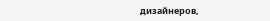дизайнеров,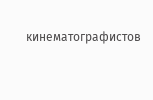кинематографистов